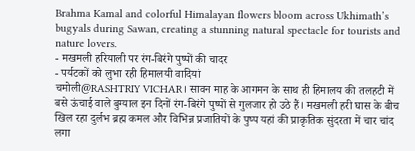Brahma Kamal and colorful Himalayan flowers bloom across Ukhimath’s bugyals during Sawan, creating a stunning natural spectacle for tourists and nature lovers.
- मखमली हरियाली पर रंग-बिरंगे पुष्पों की चादर
- पर्यटकों को लुभा रही हिमालयी वादियां
चमोली@RASHTRIY VICHAR। सावन माह के आगमन के साथ ही हिमालय की तलहटी में बसे ऊंचाई वाले बुग्याल इन दिनों रंग-बिरंगे पुष्पों से गुलजार हो उठे हैं। मखमली हरी घास के बीच खिल रहा दुर्लभ ब्रह्म कमल और विभिन्न प्रजातियों के पुष्प यहां की प्राकृतिक सुंदरता में चार चांद लगा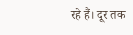रहे हैं। दूर तक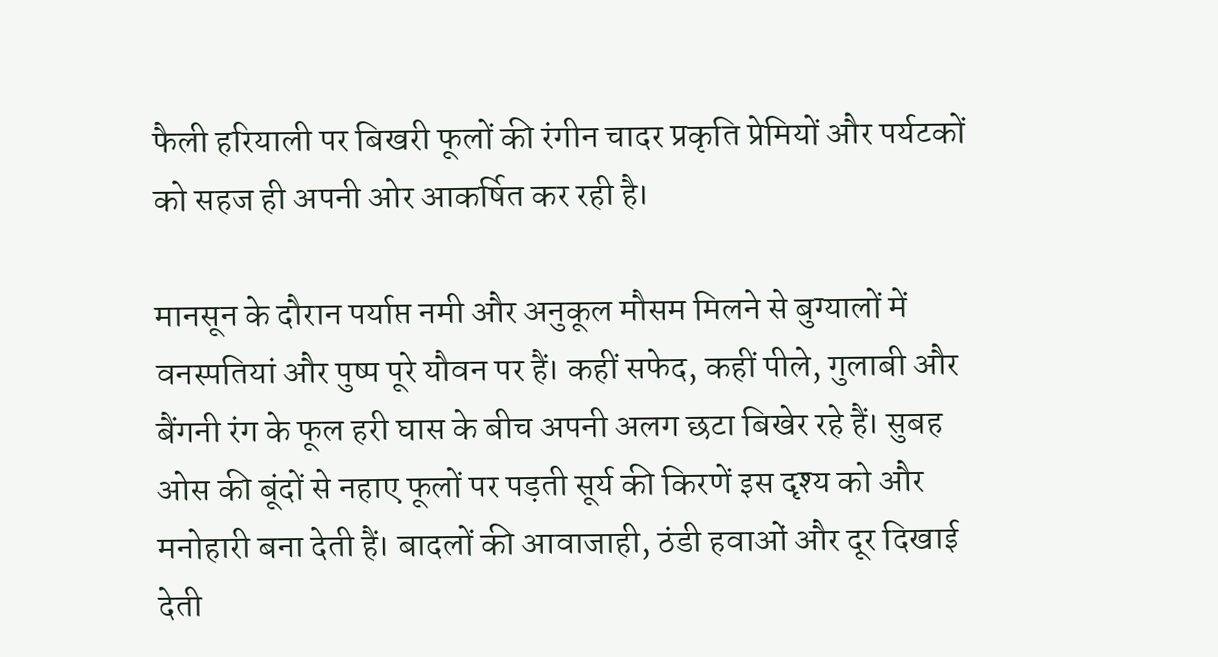फैली हरियाली पर बिखरी फूलों की रंगीन चादर प्रकृति प्रेमियों और पर्यटकों को सहज ही अपनी ओर आकर्षित कर रही है।

मानसून के दौरान पर्याप्त नमी और अनुकूल मौसम मिलने से बुग्यालों में वनस्पतियां और पुष्प पूरे यौवन पर हैं। कहीं सफेद, कहीं पीले, गुलाबी और बैंगनी रंग के फूल हरी घास के बीच अपनी अलग छटा बिखेर रहे हैं। सुबह ओस की बूंदों से नहाए फूलों पर पड़ती सूर्य की किरणें इस दृश्य को और मनोहारी बना देती हैं। बादलों की आवाजाही, ठंडी हवाओं और दूर दिखाई देती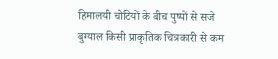हिमालयी चोटियों के बीच पुष्पों से सजे बुग्याल किसी प्राकृतिक चित्रकारी से कम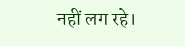नहीं लग रहे।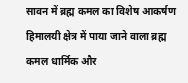सावन में ब्रह्म कमल का विशेष आकर्षण
हिमालयी क्षेत्र में पाया जाने वाला ब्रह्म कमल धार्मिक और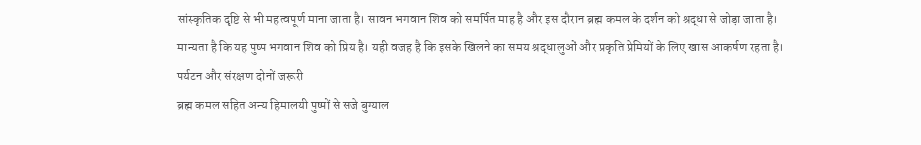सांस्कृतिक दृष्टि से भी महत्वपूर्ण माना जाता है। सावन भगवान शिव को समर्पित माह है और इस दौरान ब्रह्म कमल के दर्शन को श्रद्धा से जोड़ा जाता है। मान्यता है कि यह पुष्प भगवान शिव को प्रिय है। यही वजह है कि इसके खिलने का समय श्रद्धालुओं और प्रकृति प्रेमियों के लिए खास आकर्षण रहता है।
पर्यटन और संरक्षण दोनों जरूरी
ब्रह्म कमल सहित अन्य हिमालयी पुष्पों से सजे बुग्याल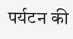पर्यटन की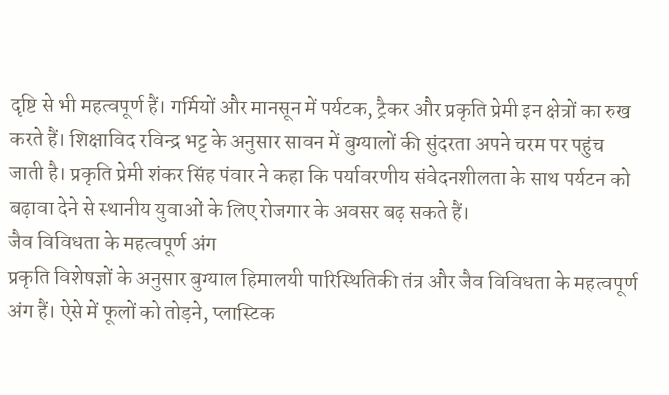दृष्टि से भी महत्वपूर्ण हैं। गर्मियों और मानसून में पर्यटक, ट्रैकर और प्रकृति प्रेमी इन क्षेत्रों का रुख करते हैं। शिक्षाविद रविन्द्र भट्ट के अनुसार सावन में बुग्यालों की सुंदरता अपने चरम पर पहुंच जाती है। प्रकृति प्रेमी शंकर सिंह पंवार ने कहा कि पर्यावरणीय संवेदनशीलता के साथ पर्यटन को बढ़ावा देने से स्थानीय युवाओं के लिए रोजगार के अवसर बढ़ सकते हैं।
जैव विविधता के महत्वपूर्ण अंग
प्रकृति विशेषज्ञों के अनुसार बुग्याल हिमालयी पारिस्थितिकी तंत्र और जैव विविधता के महत्वपूर्ण अंग हैं। ऐसे में फूलों को तोड़ने, प्लास्टिक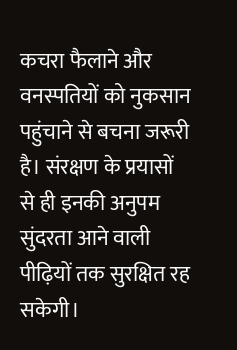कचरा फैलाने और वनस्पतियों को नुकसान पहुंचाने से बचना जरूरी है। संरक्षण के प्रयासों से ही इनकी अनुपम सुंदरता आने वाली पीढ़ियों तक सुरक्षित रह सकेगी।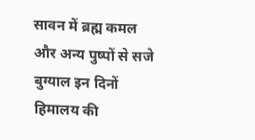सावन में ब्रह्म कमल और अन्य पुष्पों से सजे बुग्याल इन दिनों हिमालय की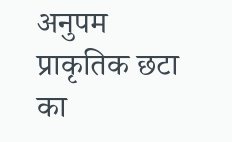अनुपम प्राकृतिक छटा का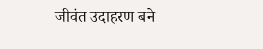जीवंत उदाहरण बने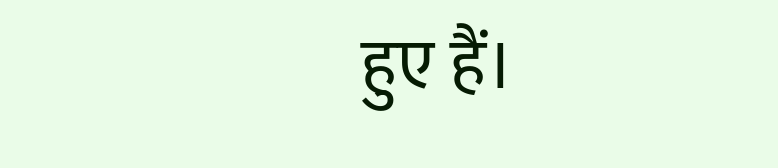हुए हैं।